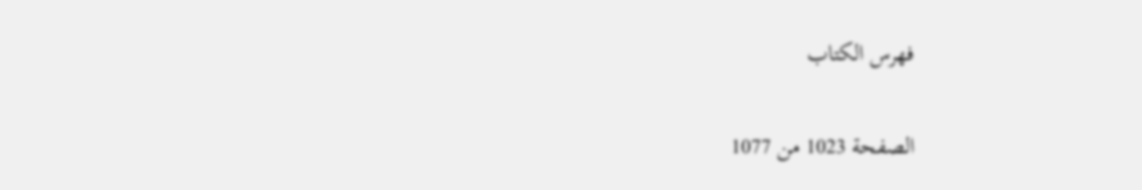فهرس الكتاب

الصفحة 1023 من 1077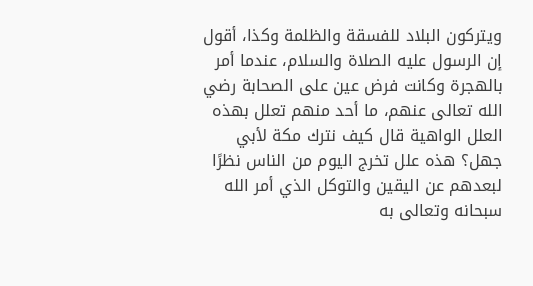ويتركون البلاد للفسقة والظلمة وكذا، أقول إن الرسول عليه الصلاة والسلام، عندما أمر بالهجرة وكانت فرض عين على الصحابة رضي الله تعالى عنهم، ما أحد منهم تعلل بهذه العلل الواهية قال كيف نترك مكة لأبي جهل؟ هذه علل تخرج اليوم من الناس نظرًا لبعدهم عن اليقين والتوكل الذي أمر الله سبحانه وتعالى به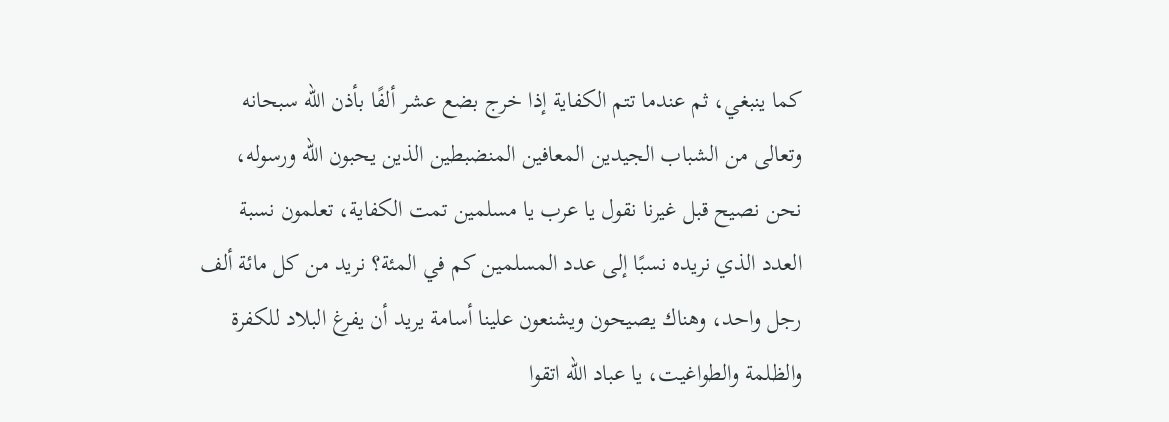كما ينبغي، ثم عندما تتم الكفاية إذا خرج بضع عشر ألفًا بأذن الله سبحانه وتعالى من الشباب الجيدين المعافين المنضبطين الذين يحبون الله ورسوله، نحن نصيح قبل غيرنا نقول يا عرب يا مسلمين تمت الكفاية، تعلمون نسبة العدد الذي نريده نسبًا إلى عدد المسلمين كم في المئة؟ نريد من كل مائة ألف رجل واحد، وهناك يصيحون ويشنعون علينا أسامة يريد أن يفرغ البلاد للكفرة والظلمة والطواغيت، يا عباد الله اتقوا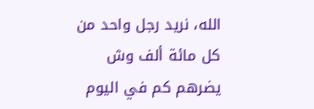الله، نريد رجل واحد من كل مائة ألف وش يضرهم كم في اليوم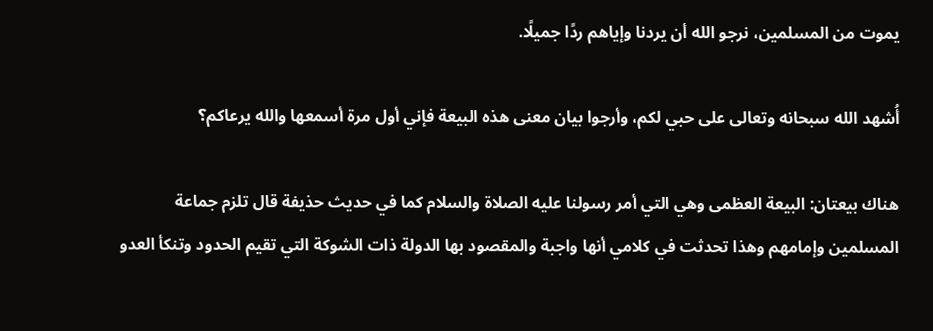يموت من المسلمين، نرجو الله أن يردنا وإياهم ردًا جميلًا.

أُشهد الله سبحانه وتعالى على حبي لكم، وأرجوا بيان معنى هذه البيعة فإني أول مرة أسمعها والله يرعاكم؟

هناك بيعتان: البيعة العظمى وهي التي أمر رسولنا عليه الصلاة والسلام كما في حديث حذيفة قال تلزم جماعة المسلمين وإمامهم وهذا تحدثت في كلامي أنها واجبة والمقصود بها الدولة ذات الشوكة التي تقيم الحدود وتنكأ العدو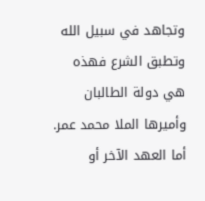وتجاهد في سبيل الله وتطبق الشرع فهذه هي دولة الطالبان وأميرها الملا محمد عمر. أما العهد الآخر أو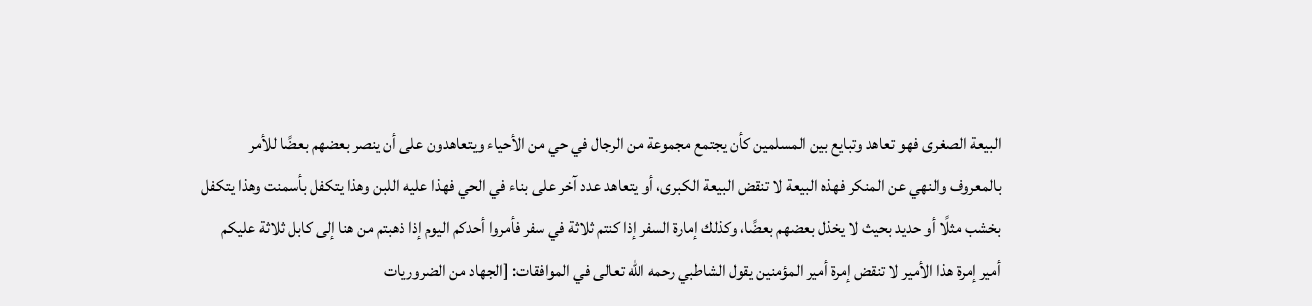البيعة الصغرى فهو تعاهد وتبايع بين المسلمين كأن يجتمع مجموعة من الرجال في حي من الأحياء ويتعاهدون على أن ينصر بعضهم بعضًا للأمر بالمعروف والنهي عن المنكر فهذه البيعة لا تنقض البيعة الكبرى، أو يتعاهد عدد آخر على بناء في الحي فهذا عليه اللبن وهذا يتكفل بأسمنت وهذا يتكفل بخشب مثلًا أو حديد بحيث لا يخذل بعضهم بعضًا، وكذلك إمارة السفر إذا كنتم ثلاثة في سفر فأمروا أحدكم اليوم إذا ذهبتم من هنا إلى كابل ثلاثة عليكم أمير إمرة هذا الأمير لا تنقض إمرة أمير المؤمنين يقول الشاطبي رحمه الله تعالى في الموافقات: [الجهاد من الضروريات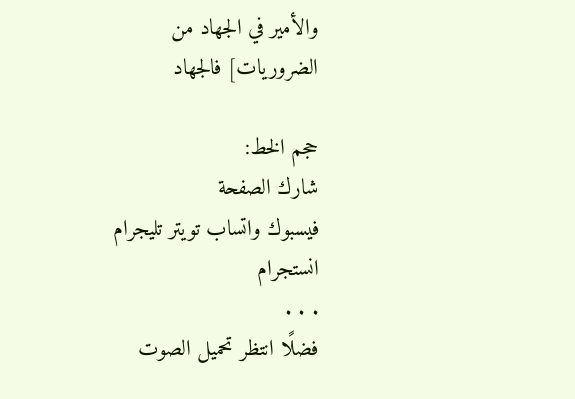والأمير في الجهاد من الضروريات] فالجهاد

حجم الخط:
شارك الصفحة
فيسبوك واتساب تويتر تليجرام انستجرام
. . .
فضلًا انتظر تحميل الصوت